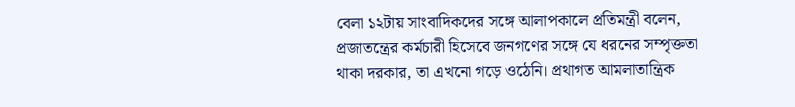বেলা ১২টায় সাংবাদিকদের সঙ্গে আলাপকালে প্রতিমন্ত্রী বলেন, প্রজাতন্ত্রের কর্মচারী হিসেবে জনগণের সঙ্গে যে ধরনের সম্পৃক্ততা থাকা দরকার, তা এখনো গড়ে ওঠেনি। প্রথাগত আমলাতান্ত্রিক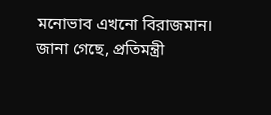মনোভাব এখনো বিরাজমান।
জানা গেছে, প্রতিমন্ত্রী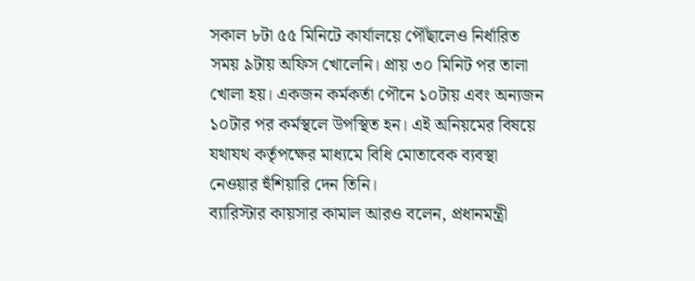সকাল ৮টা ৫৫ মিনিটে কার্যালয়ে পৌঁছালেও নির্ধারিত সময় ৯টায় অফিস খোলেনি। প্রায় ৩০ মিনিট পর তালা খোলা হয়। একজন কর্মকর্তা পৌনে ১০টায় এবং অন্যজন ১০টার পর কর্মস্থলে উপস্থিত হন। এই অনিয়মের বিষয়ে যথাযথ কর্তৃপক্ষের মাধ্যমে বিধি মোতাবেক ব্যবস্থা নেওয়ার হুঁশিয়ারি দেন তিনি।
ব্যারিস্টার কায়সার কামাল আরও বলেন, প্রধানমন্ত্রী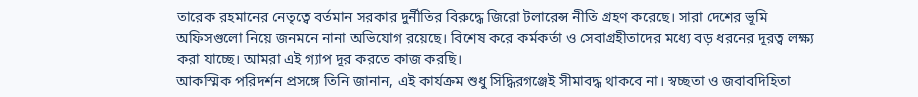তারেক রহমানের নেতৃত্বে বর্তমান সরকার দুর্নীতির বিরুদ্ধে জিরো টলারেন্স নীতি গ্রহণ করেছে। সারা দেশের ভূমি অফিসগুলো নিয়ে জনমনে নানা অভিযোগ রয়েছে। বিশেষ করে কর্মকর্তা ও সেবাগ্রহীতাদের মধ্যে বড় ধরনের দূরত্ব লক্ষ্য করা যাচ্ছে। আমরা এই গ্যাপ দূর করতে কাজ করছি।
আকস্মিক পরিদর্শন প্রসঙ্গে তিনি জানান, এই কার্যক্রম শুধু সিদ্ধিরগঞ্জেই সীমাবদ্ধ থাকবে না। স্বচ্ছতা ও জবাবদিহিতা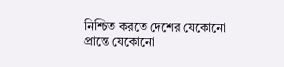নিশ্চিত করতে দেশের যেকোনো প্রান্তে যেকোনো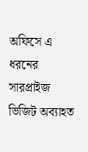অফিসে এ ধরনের সারপ্রাইজ ভিজিট অব্যাহত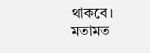থাকবে।
মতামত